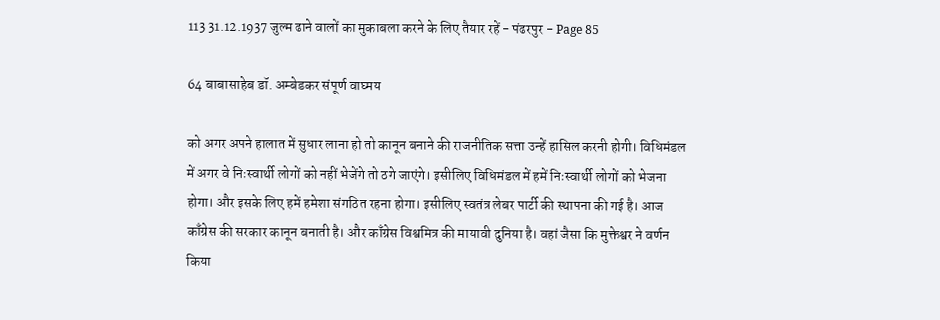113 31.12.1937 जुल्म ढाने वालों का मुकाबला करने के लिए तैयार रहें - पंढरपुर - Page 85

64 बाबासाहेब डॉ. अम्बेडकर संपूर्ण वाघ्मय

को अगर अपने हालात में सुधार लाना हो तो कानून बनाने की राजनीतिक सत्ता उन्हें हासिल करनी होगी। विधिमंडल में अगर वे निःस्वार्थी लोगों को नहीं भेजेंगे तो ठगे जाएंगे। इसीलिए विधिमंडल में हमें निःस्वार्थी लोगों को भेजना होगा। और इसके लिए हमें हमेशा संगठित रहना होगा। इसीलिए स्वतंत्र लेबर पार्टी की स्थापना की गई है। आज काँग्रेस की सरकार कानून बनाती है। और काँग्रेस विश्वमित्र की मायावी दुनिया है। वहां जैसा कि मुक्तेश्वर ने वर्णन किया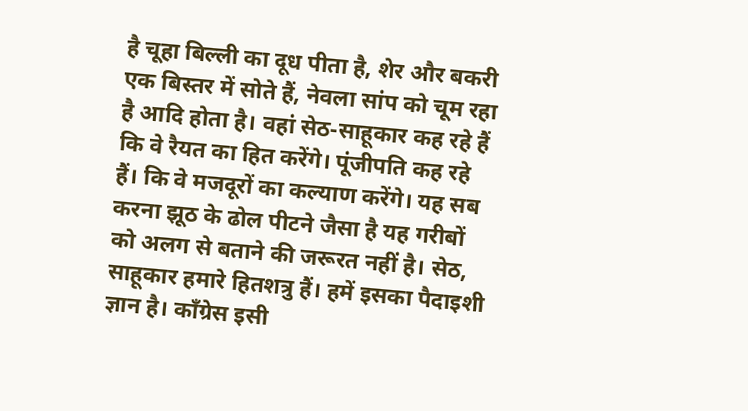है चूहा बिल्ली का दूध पीता है, शेर और बकरी एक बिस्तर में सोते हैं, नेवला सांप को चूम रहा है आदि होता है। वहां सेठ-साहूकार कह रहे हैं कि वे रैयत का हित करेंगे। पूंजीपति कह रहे हैं। कि वे मजदूरों का कल्याण करेंगे। यह सब करना झूठ के ढोल पीटने जैसा है यह गरीबों को अलग से बताने की जरूरत नहीं है। सेठ, साहूकार हमारे हितशत्रु हैं। हमें इसका पैदाइशी ज्ञान है। काँग्रेस इसी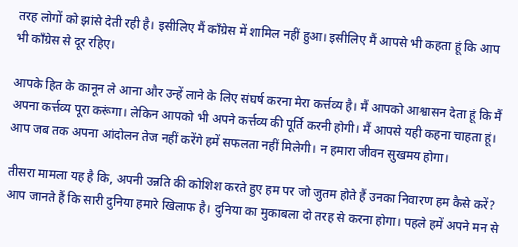तरह लोगों को झांसे देती रही है। इसीलिए मैं काँग्रेस में शामिल नहीं हुआ। इसीलिए मैं आपसे भी कहता हूं कि आप भी काँग्रेस से दूर रहिए।

आपके हित के कानून ले आना और उन्हें लाने के लिए संघर्ष करना मेरा कर्त्तव्य है। मैं आपको आश्वासन देता हूं कि मैं अपना कर्त्तव्य पूरा करूंगा। लेकिन आपको भी अपने कर्त्तव्य की पूर्ति करनी होगी। मैं आपसे यही कहना चाहता हूं। आप जब तक अपना आंदोलन तेज नहीं करेंगे हमें सफलता नहीं मिलेगी। न हमारा जीवन सुखमय होगा।

तीसरा मामला यह है कि, अपनी उन्नति की कोशिश करते हुए हम पर जो जुतम होते हैं उनका निवारण हम कैसे करें? आप जानते हैं कि सारी दुनिया हमारे खिलाफ है। दुनिया का मुकाबला दो तरह से करना होगा। पहले हमें अपने मन से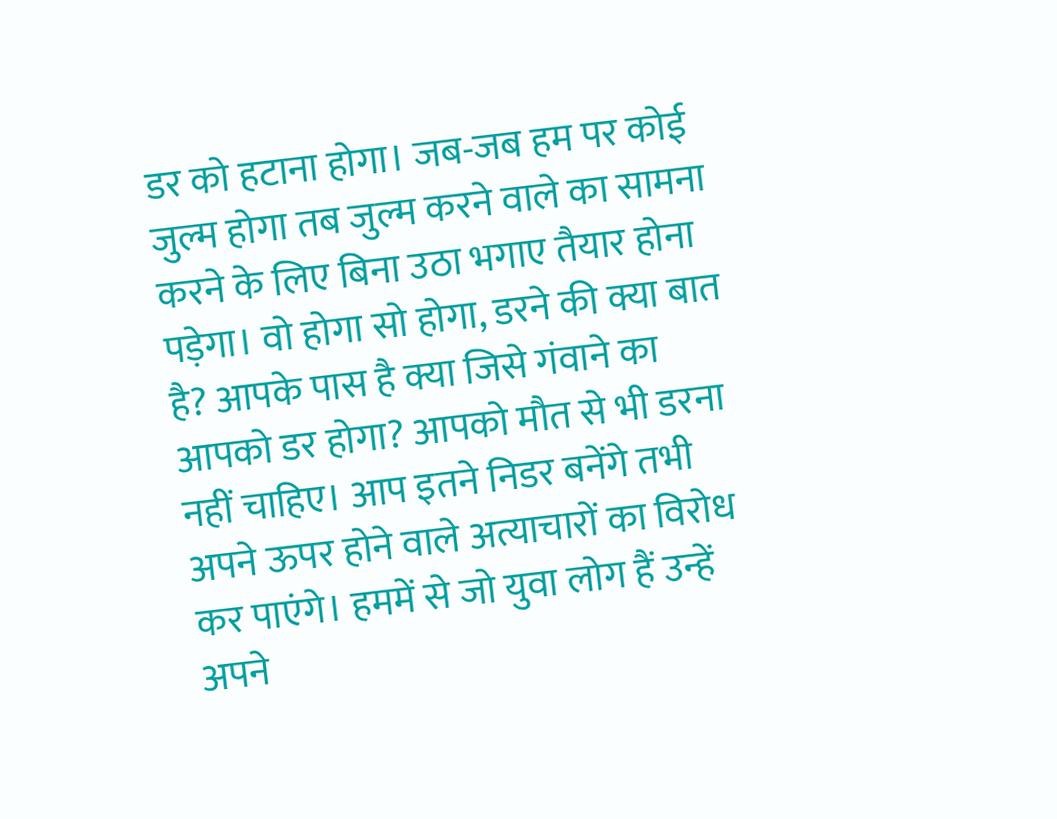डर को हटाना होगा। जब-जब हम पर कोई जुल्म होगा तब जुल्म करने वाले का सामना करने के लिए बिना उठा भगाए तैयार होना पड़ेगा। वो होगा सो होगा, डरने की क्या बात है? आपके पास है क्या जिसे गंवाने का आपको डर होगा? आपको मौत से भी डरना नहीं चाहिए। आप इतने निडर बनेंगे तभी अपने ऊपर होने वाले अत्याचारों का विरोध कर पाएंगे। हममें से जो युवा लोग हैं उन्हें अपने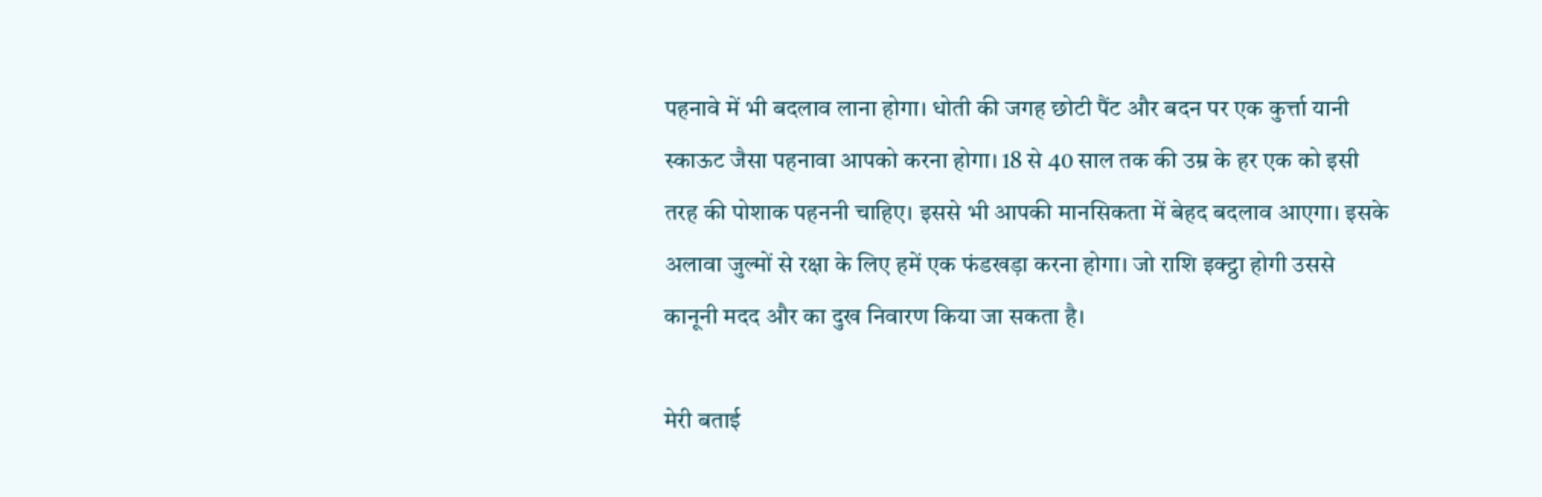पहनावे में भी बदलाव लाना होगा। धोती की जगह छोटी पैंट और बदन पर एक कुर्त्ता यानी स्काऊट जैसा पहनावा आपको करना होगा। 18 से 40 साल तक की उम्र के हर एक को इसी तरह की पोशाक पहननी चाहिए। इससे भी आपकी मानसिकता में बेहद बदलाव आएगा। इसके अलावा जुल्मों से रक्षा के लिए हमें एक फंडखड़ा करना होगा। जो राशि इक्ट्ठा होगी उससे कानूनी मदद और का दुख निवारण किया जा सकता है।

मेरी बताई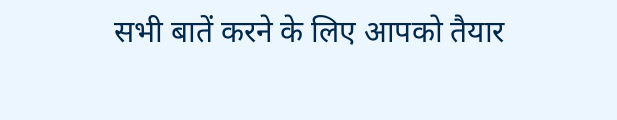सभी बातें करने के लिए आपको तैयार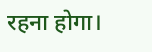रहना होगा।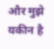और मुझे यकीन है